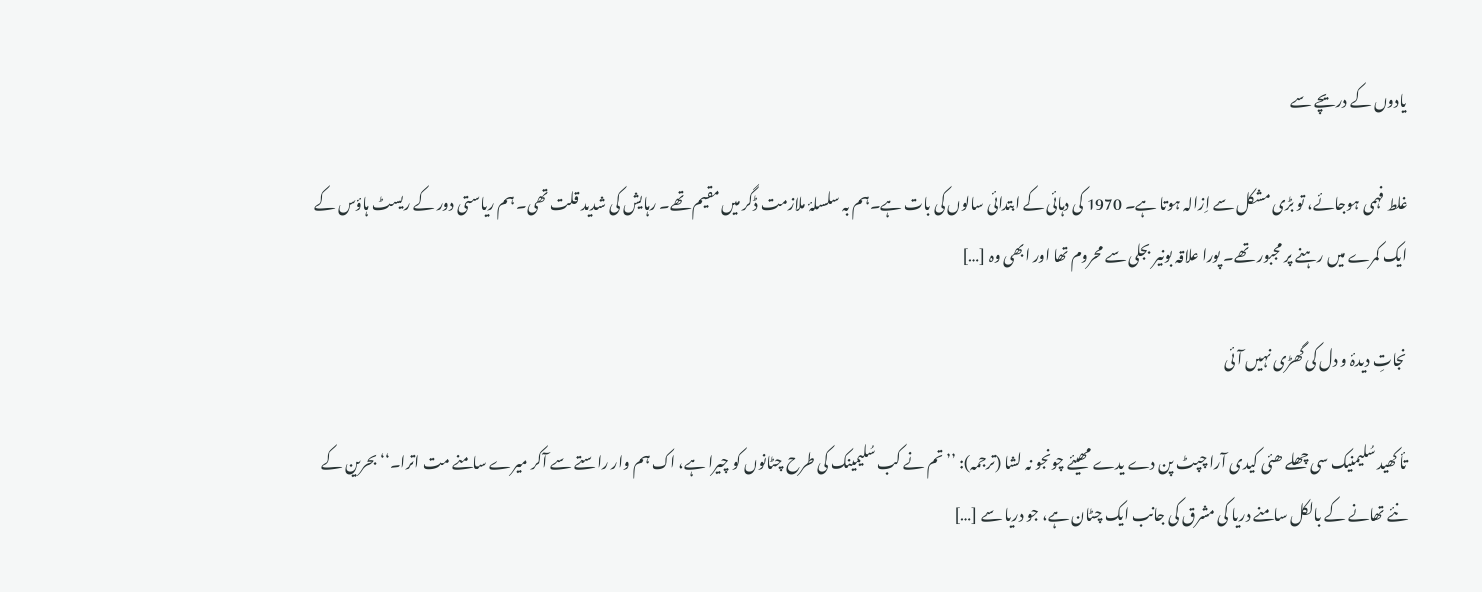یادوں کے دریچے سے

غلط فہمی ہوجائے، تو بڑی مشکل سے اِزالہ ہوتا ہے۔ 1970 کی دہائی کے ابتدائی سالوں کی بات ہے۔ہم بہ سلسلۂ ملازمت ڈگر میں مقیم تھے۔ رہایش کی شدید قلت تھی۔ ہم ریاستی دور کے ریسٹ ہاؤس کے ایک کمرے میں رہنے پر مجبور تھے۔ پورا علاقہ بونیر بجلی سے محروم تھا اور ابھی وہ […]

نجاتِ دیدۂ و دل کی گھڑی نہیں آئی

تأ کھید سُلیمنیک سی چھلے ھئی کیدی آرا چپٹ پن دے یدے مھیئے چونجو نہ لشا (ترجمہ): ’’تم نے کب سُلیمینک کی طرح چٹانوں کو چیرا ہے، اک ہم وار راستے سے آکر میرے سامنے مت اترا۔‘‘ بحرین کے نئے تھانے کے بالکل سامنے دریا کی مشرق کی جانب ایک چٹان ہے، جو دریا سے […]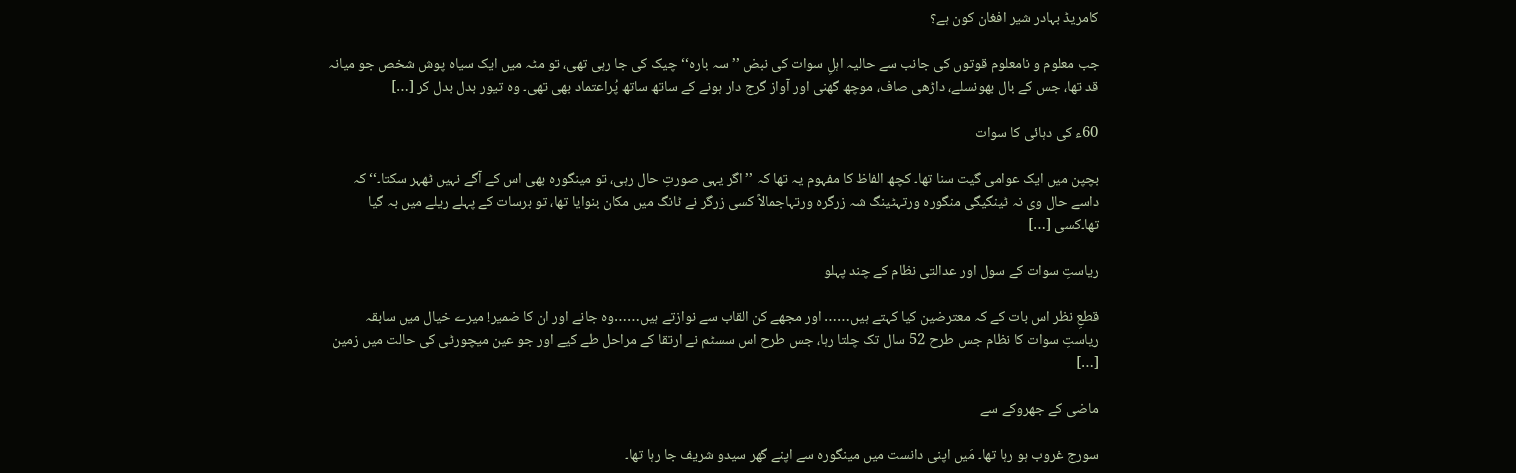کامریڈ بہادر شیر افغان کون ہے؟

جب معلوم و نامعلوم قوتوں کی جانب سے حالیہ اہلِ سوات کی نبض ’’سہ بارہ‘‘ چیک کی جا رہی تھی، تو مٹہ میں ایک سیاہ پوش شخص جو میانہ قد تھا، جس کے بال بھونسلے، داڑھی صاف، موچھ گھنی اور آواز گرج دار ہونے کے ساتھ ساتھ پُراعتماد بھی تھی۔ وہ تیور بدل بدل کر […]

60ء کی دہائی کا سوات

بچپن میں ایک عوامی گیت سنا تھا۔ کچھ الفاظ کا مفہوم یہ تھا کہ ’’اگر یہی صورتِ حال رہی، تو مینگورہ بھی اس کے آگے نہیں ٹھہر سکتا۔‘‘کہ داسے حال وی نہ ٹینگیگی منگورہ ورتہٹینگ شہ زرگرہ ورتہاجمالاً کسی زرگر نے ٹانگ میں مکان بنوایا تھا، تو برسات کے پہلے ریلے میں بہ گیا تھا۔کسی […]

ریاستِ سوات کے سول اور عدالتی نظام کے چند پہلو

قطعِ نظر اس بات کے کہ معترضین کیا کہتے ہیں…… اور مجھے کن القاب سے نوازتے ہیں……وہ جانے اور ان کا ضمیر! میرے خیال میں سابقہ ریاستِ سوات کا نظام جس طرح 52 سال تک چلتا رہا، جس طرح اس سسٹم نے ارتقا کے مراحل طے کیے اور جو عین میچورٹی کی حالت میں زمین […]

ماضی کے جھروکے سے

سورج غروب ہو رہا تھا۔ مَیں اپنی دانست میں مینگورہ سے اپنے گھر سیدو شریف جا رہا تھا۔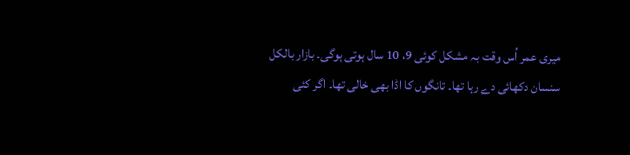میری عمر اُس وقت بہ مشکل کوئی 9، 10 سال ہوتی ہوگی۔ بازار بالکل سنسان دکھائی دے رہا تھا۔ تانگوں کا اڈا بھی خالی تھا۔ اگر کئی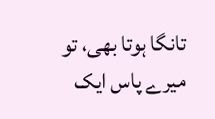تانگا ہوتا بھی، تو میرے پاس ایک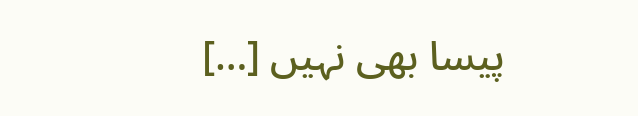پیسا بھی نہیں […]